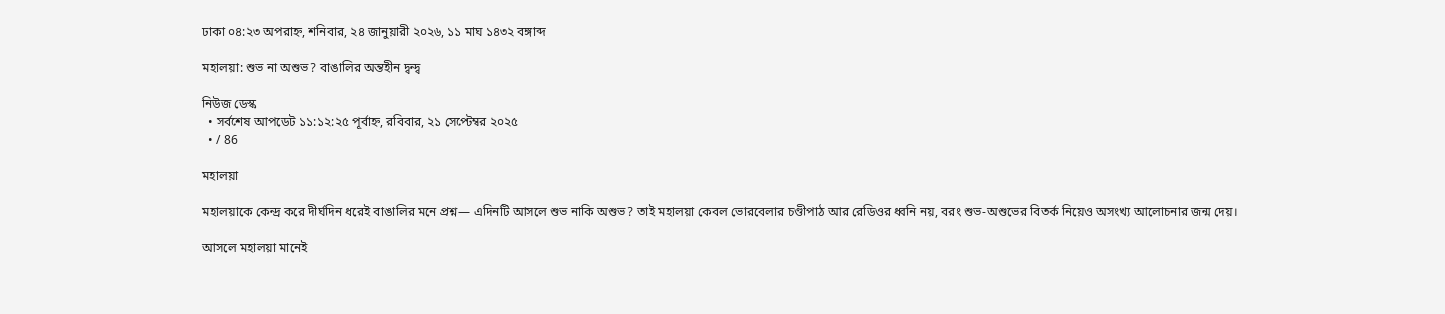ঢাকা ০৪:২৩ অপরাহ্ন, শনিবার, ২৪ জানুয়ারী ২০২৬, ১১ মাঘ ১৪৩২ বঙ্গাব্দ

মহালয়া: শুভ না অশুভ? বাঙালির অন্তহীন দ্বন্দ্ব

নিউজ ডেস্ক
  • সর্বশেষ আপডেট ১১:১২:২৫ পূর্বাহ্ন, রবিবার, ২১ সেপ্টেম্বর ২০২৫
  • / 86

মহালয়া

মহালয়াকে কেন্দ্র করে দীর্ঘদিন ধরেই বাঙালির মনে প্রশ্ন— এদিনটি আসলে শুভ নাকি অশুভ? তাই মহালয়া কেবল ভোরবেলার চণ্ডীপাঠ আর রেডিওর ধ্বনি নয়, বরং শুভ-অশুভের বিতর্ক নিয়েও অসংখ্য আলোচনার জন্ম দেয়।

আসলে মহালয়া মানেই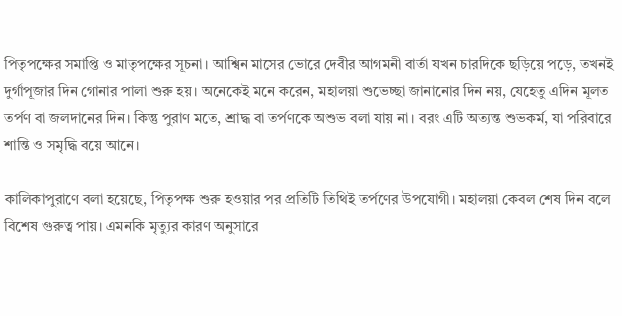পিতৃপক্ষের সমাপ্তি ও মাতৃপক্ষের সূচনা। আশ্বিন মাসের ভোরে দেবীর আগমনী বার্তা যখন চারদিকে ছড়িয়ে পড়ে, তখনই দুর্গাপূজার দিন গোনার পালা শুরু হয়। অনেকেই মনে করেন, মহালয়া শুভেচ্ছা জানানোর দিন নয়, যেহেতু এদিন মূলত তর্পণ বা জলদানের দিন। কিন্তু পুরাণ মতে, শ্রাদ্ধ বা তর্পণকে অশুভ বলা যায় না। বরং এটি অত্যন্ত শুভকর্ম, যা পরিবারে শান্তি ও সমৃদ্ধি বয়ে আনে।

কালিকাপুরাণে বলা হয়েছে, পিতৃপক্ষ শুরু হওয়ার পর প্রতিটি তিথিই তর্পণের উপযোগী। মহালয়া কেবল শেষ দিন বলে বিশেষ গুরুত্ব পায়। এমনকি মৃত্যুর কারণ অনুসারে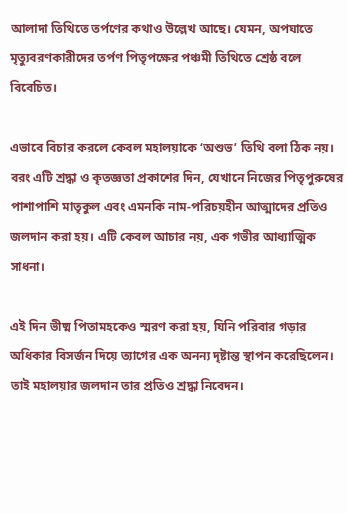আলাদা তিথিতে তর্পণের কথাও উল্লেখ আছে। যেমন, অপঘাতে মৃত্যুবরণকারীদের তর্পণ পিতৃপক্ষের পঞ্চমী তিথিতে শ্রেষ্ঠ বলে বিবেচিত।

এভাবে বিচার করলে কেবল মহালয়াকে ‘অশুভ’ তিথি বলা ঠিক নয়। বরং এটি শ্রদ্ধা ও কৃতজ্ঞতা প্রকাশের দিন, যেখানে নিজের পিতৃপুরুষের পাশাপাশি মাতৃকুল এবং এমনকি নাম-পরিচয়হীন আত্মাদের প্রতিও জলদান করা হয়। এটি কেবল আচার নয়, এক গভীর আধ্যাত্মিক সাধনা।

এই দিন ভীষ্ম পিতামহকেও স্মরণ করা হয়, যিনি পরিবার গড়ার অধিকার বিসর্জন দিয়ে ত্যাগের এক অনন্য দৃষ্টান্ত স্থাপন করেছিলেন। তাই মহালয়ার জলদান তার প্রতিও শ্রদ্ধা নিবেদন।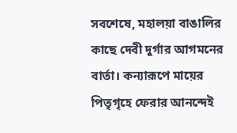সবশেষে, মহালয়া বাঙালির কাছে দেবী দুর্গার আগমনের বার্তা। কন্যারূপে মায়ের পিতৃগৃহে ফেরার আনন্দেই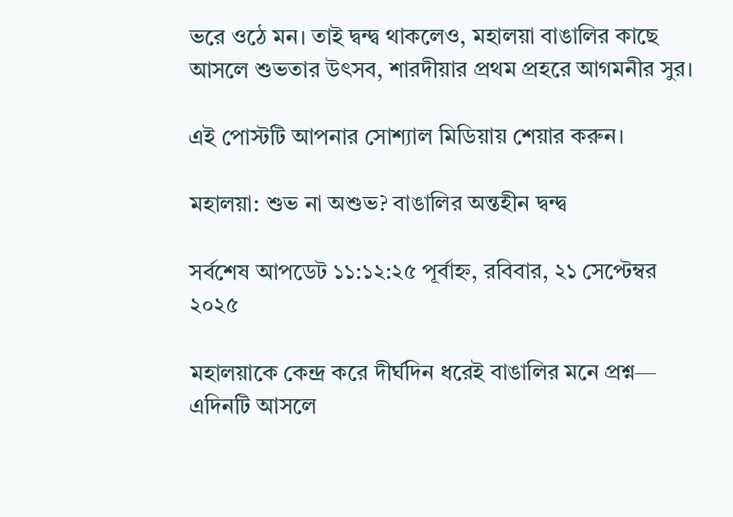ভরে ওঠে মন। তাই দ্বন্দ্ব থাকলেও, মহালয়া বাঙালির কাছে আসলে শুভতার উৎসব, শারদীয়ার প্রথম প্রহরে আগমনীর সুর।

এই পোস্টটি আপনার সোশ্যাল মিডিয়ায় শেয়ার করুন।

মহালয়া: শুভ না অশুভ? বাঙালির অন্তহীন দ্বন্দ্ব

সর্বশেষ আপডেট ১১:১২:২৫ পূর্বাহ্ন, রবিবার, ২১ সেপ্টেম্বর ২০২৫

মহালয়াকে কেন্দ্র করে দীর্ঘদিন ধরেই বাঙালির মনে প্রশ্ন— এদিনটি আসলে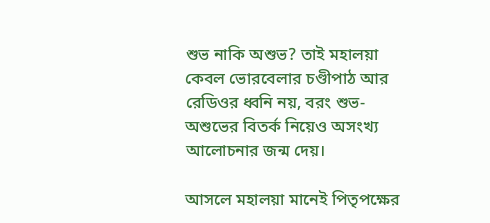শুভ নাকি অশুভ? তাই মহালয়া কেবল ভোরবেলার চণ্ডীপাঠ আর রেডিওর ধ্বনি নয়, বরং শুভ-অশুভের বিতর্ক নিয়েও অসংখ্য আলোচনার জন্ম দেয়।

আসলে মহালয়া মানেই পিতৃপক্ষের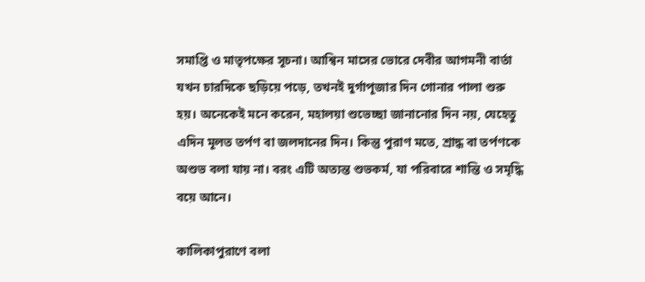সমাপ্তি ও মাতৃপক্ষের সূচনা। আশ্বিন মাসের ভোরে দেবীর আগমনী বার্তা যখন চারদিকে ছড়িয়ে পড়ে, তখনই দুর্গাপূজার দিন গোনার পালা শুরু হয়। অনেকেই মনে করেন, মহালয়া শুভেচ্ছা জানানোর দিন নয়, যেহেতু এদিন মূলত তর্পণ বা জলদানের দিন। কিন্তু পুরাণ মতে, শ্রাদ্ধ বা তর্পণকে অশুভ বলা যায় না। বরং এটি অত্যন্ত শুভকর্ম, যা পরিবারে শান্তি ও সমৃদ্ধি বয়ে আনে।

কালিকাপুরাণে বলা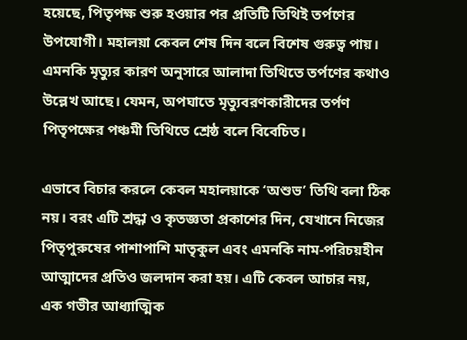হয়েছে, পিতৃপক্ষ শুরু হওয়ার পর প্রতিটি তিথিই তর্পণের উপযোগী। মহালয়া কেবল শেষ দিন বলে বিশেষ গুরুত্ব পায়। এমনকি মৃত্যুর কারণ অনুসারে আলাদা তিথিতে তর্পণের কথাও উল্লেখ আছে। যেমন, অপঘাতে মৃত্যুবরণকারীদের তর্পণ পিতৃপক্ষের পঞ্চমী তিথিতে শ্রেষ্ঠ বলে বিবেচিত।

এভাবে বিচার করলে কেবল মহালয়াকে ‘অশুভ’ তিথি বলা ঠিক নয়। বরং এটি শ্রদ্ধা ও কৃতজ্ঞতা প্রকাশের দিন, যেখানে নিজের পিতৃপুরুষের পাশাপাশি মাতৃকুল এবং এমনকি নাম-পরিচয়হীন আত্মাদের প্রতিও জলদান করা হয়। এটি কেবল আচার নয়, এক গভীর আধ্যাত্মিক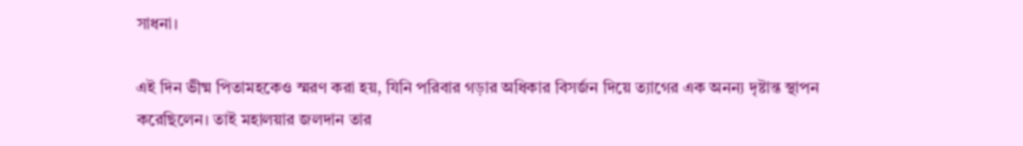সাধনা।

এই দিন ভীষ্ম পিতামহকেও স্মরণ করা হয়, যিনি পরিবার গড়ার অধিকার বিসর্জন দিয়ে ত্যাগের এক অনন্য দৃষ্টান্ত স্থাপন করেছিলেন। তাই মহালয়ার জলদান তার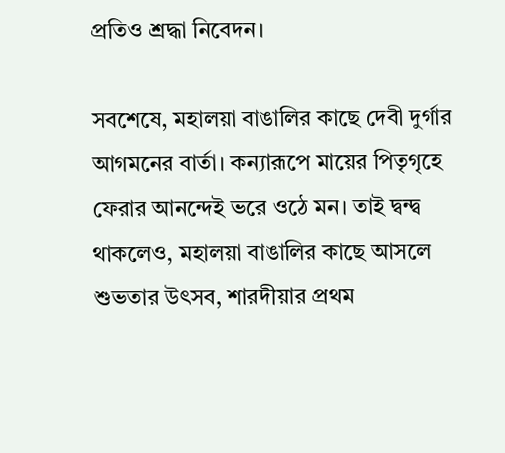প্রতিও শ্রদ্ধা নিবেদন।

সবশেষে, মহালয়া বাঙালির কাছে দেবী দুর্গার আগমনের বার্তা। কন্যারূপে মায়ের পিতৃগৃহে ফেরার আনন্দেই ভরে ওঠে মন। তাই দ্বন্দ্ব থাকলেও, মহালয়া বাঙালির কাছে আসলে শুভতার উৎসব, শারদীয়ার প্রথম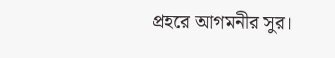প্রহরে আগমনীর সুর।